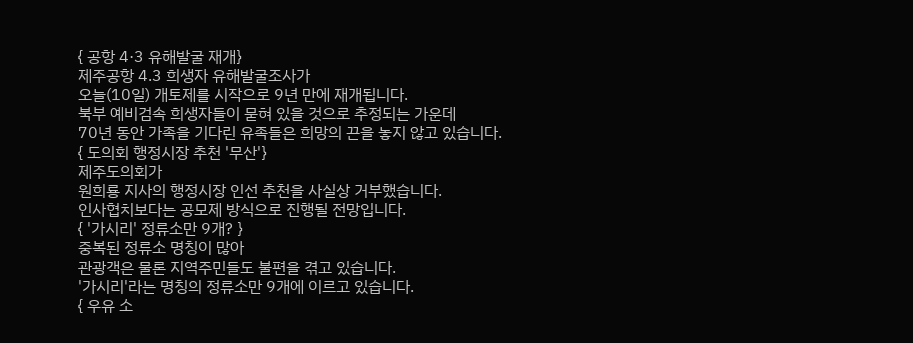{ 공항 4·3 유해발굴 재개}
제주공항 4.3 희생자 유해발굴조사가
오늘(10일) 개토제를 시작으로 9년 만에 재개됩니다.
북부 예비검속 희생자들이 묻혀 있을 것으로 추정되는 가운데
70년 동안 가족을 기다린 유족들은 희망의 끈을 놓지 않고 있습니다.
{ 도의회 행정시장 추천 '무산'}
제주도의회가
원희룡 지사의 행정시장 인선 추천을 사실상 거부했습니다.
인사협치보다는 공모제 방식으로 진행될 전망입니다.
{ '가시리' 정류소만 9개? }
중복된 정류소 명칭이 많아
관광객은 물론 지역주민들도 불편을 겪고 있습니다.
'가시리'라는 명칭의 정류소만 9개에 이르고 있습니다.
{ 우유 소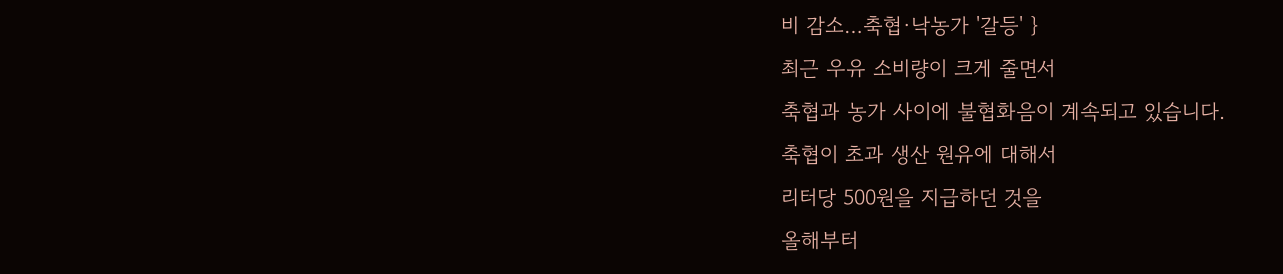비 감소…축협·낙농가 '갈등' }
최근 우유 소비량이 크게 줄면서
축협과 농가 사이에 불협화음이 계속되고 있습니다.
축협이 초과 생산 원유에 대해서
리터당 500원을 지급하던 것을
올해부터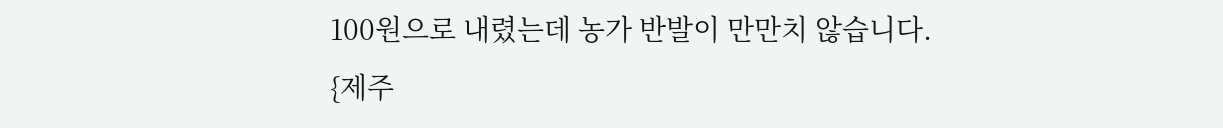100원으로 내렸는데 농가 반발이 만만치 않습니다.
{제주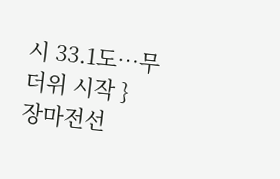시 33.1도…무더위 시작 }
장마전선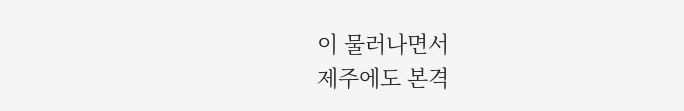이 물러나면서
제주에도 본격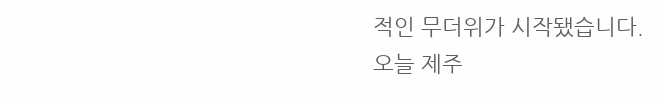적인 무더위가 시작됐습니다.
오늘 제주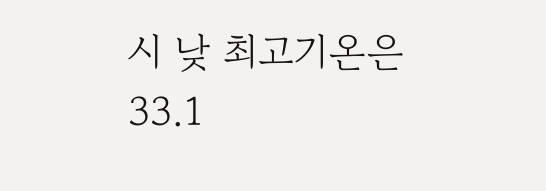시 낮 최고기온은 33.1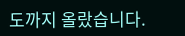도까지 올랐습니다.